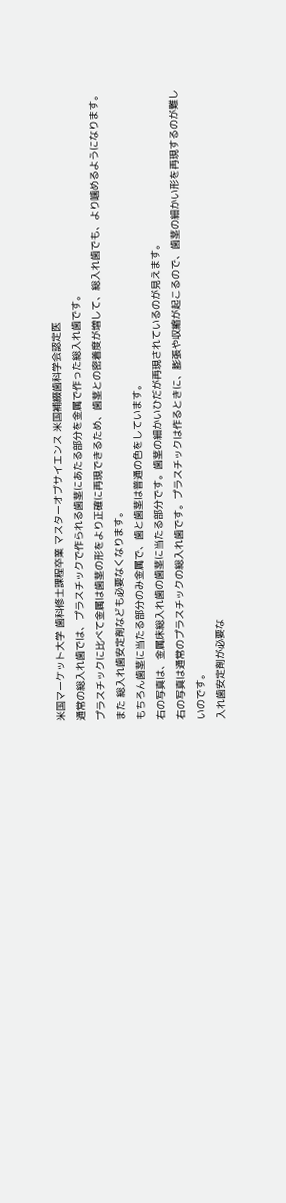米国マーケット大学 歯科修士課程卒業 マスターオブサイエンス 米国補綴歯科学会認定医
通常の総入れ歯では、プラスチックで作られる歯茎にあたる部分を金属で作った総入れ歯です。
プラスチックに比べて金属は歯茎の形をより正確に再現できるため、歯茎との密着度が増して、総入れ歯でも、より噛めるようになります。また 総入れ歯安定剤なども必要なくなります。
もちろん歯茎に当たる部分のみ金属で、歯と歯茎は普通の色をしています。
右の写真は、金属床総入れ歯の歯茎に当たる部分です。歯茎の細かいひだが再現されているのが見えます。
右の写真は通常のプラスチックの総入れ歯です。プラスチックは作るときに、膨張や収縮が起こるので、歯茎の細かい形を再現するのが難しいのです。
入れ歯安定剤が必要な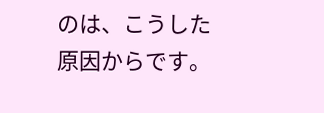のは、こうした原因からです。